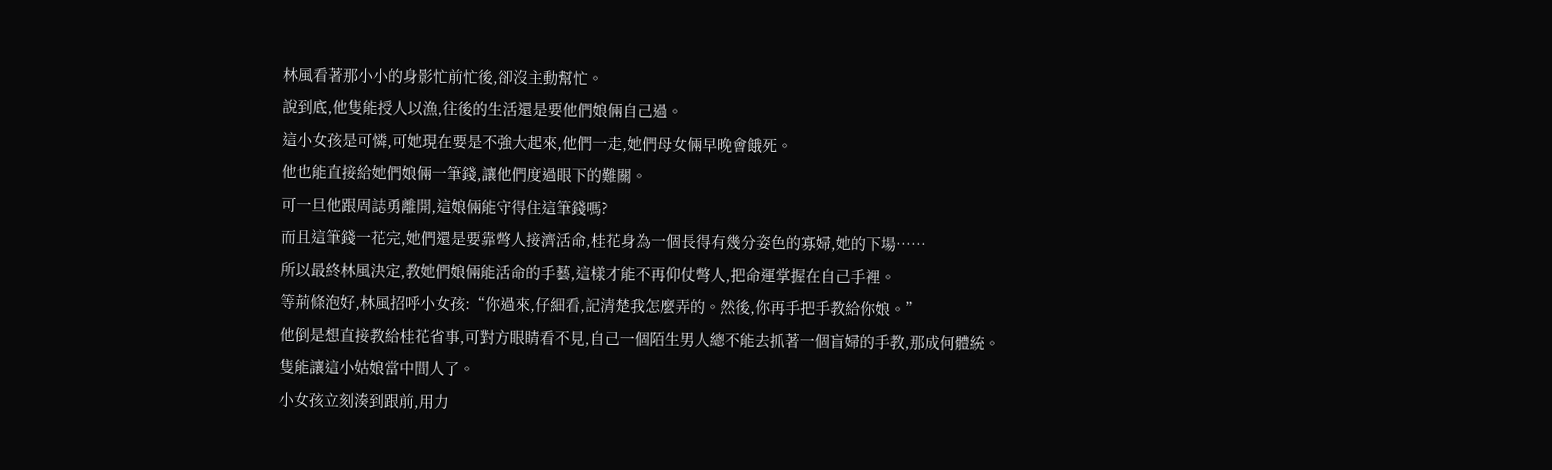林風看著那小小的身影忙前忙後,卻沒主動幫忙。
說到底,他隻能授人以漁,往後的生活還是要他們娘倆自己過。
這小女孩是可憐,可她現在要是不強大起來,他們一走,她們母女倆早晚會餓死。
他也能直接給她們娘倆一筆錢,讓他們度過眼下的難關。
可一旦他跟周誌勇離開,這娘倆能守得住這筆錢嗎?
而且這筆錢一花完,她們還是要靠彆人接濟活命,桂花身為一個長得有幾分姿色的寡婦,她的下場……
所以最終林風決定,教她們娘倆能活命的手藝,這樣才能不再仰仗彆人,把命運掌握在自己手裡。
等荊條泡好,林風招呼小女孩:“你過來,仔細看,記清楚我怎麼弄的。然後,你再手把手教給你娘。”
他倒是想直接教給桂花省事,可對方眼睛看不見,自己一個陌生男人總不能去抓著一個盲婦的手教,那成何體統。
隻能讓這小姑娘當中間人了。
小女孩立刻湊到跟前,用力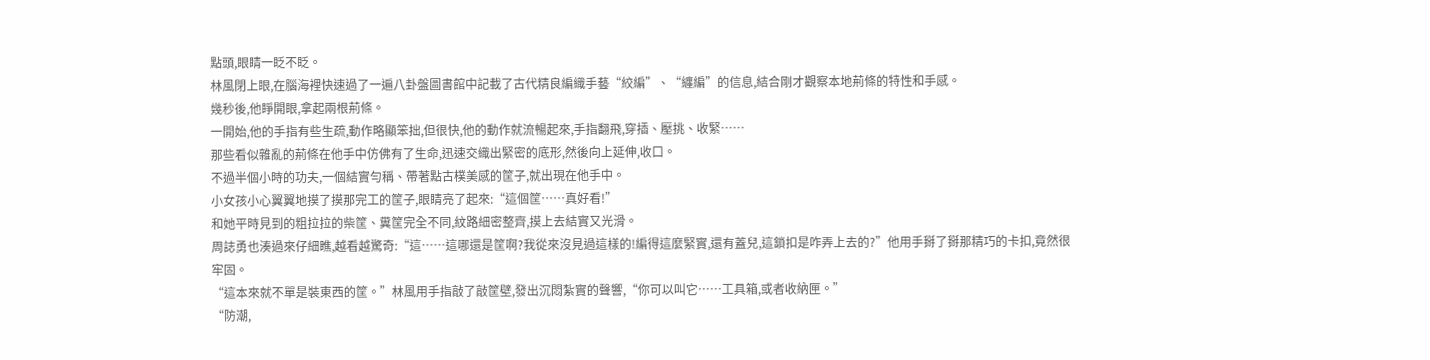點頭,眼睛一眨不眨。
林風閉上眼,在腦海裡快速過了一遍八卦盤圖書館中記載了古代精良編織手藝“絞編”、“纏編”的信息,結合剛才觀察本地荊條的特性和手感。
幾秒後,他睜開眼,拿起兩根荊條。
一開始,他的手指有些生疏,動作略顯笨拙,但很快,他的動作就流暢起來,手指翻飛,穿插、壓挑、收緊……
那些看似雜亂的荊條在他手中仿佛有了生命,迅速交織出緊密的底形,然後向上延伸,收口。
不過半個小時的功夫,一個結實勻稱、帶著點古樸美感的筐子,就出現在他手中。
小女孩小心翼翼地摸了摸那完工的筐子,眼睛亮了起來:“這個筐……真好看!”
和她平時見到的粗拉拉的柴筐、糞筐完全不同,紋路細密整齊,摸上去結實又光滑。
周誌勇也湊過來仔細瞧,越看越驚奇:“這……這哪還是筐啊?我從來沒見過這樣的!編得這麼緊實,還有蓋兒,這鎖扣是咋弄上去的?”他用手掰了掰那精巧的卡扣,竟然很牢固。
“這本來就不單是裝東西的筐。”林風用手指敲了敲筐壁,發出沉悶紮實的聲響,“你可以叫它……工具箱,或者收納匣。”
“防潮,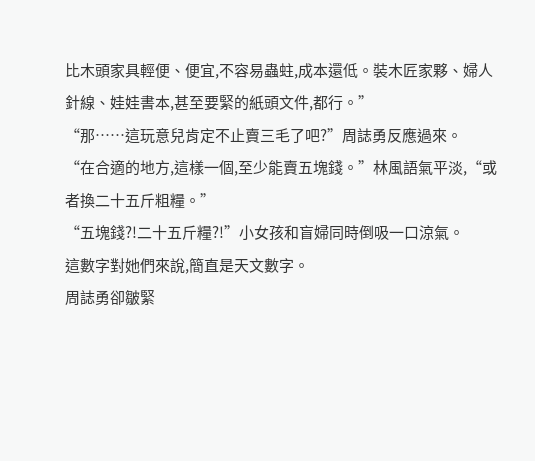比木頭家具輕便、便宜,不容易蟲蛀,成本還低。裝木匠家夥、婦人針線、娃娃書本,甚至要緊的紙頭文件,都行。”
“那……這玩意兒肯定不止賣三毛了吧?”周誌勇反應過來。
“在合適的地方,這樣一個,至少能賣五塊錢。”林風語氣平淡,“或者換二十五斤粗糧。”
“五塊錢?!二十五斤糧?!”小女孩和盲婦同時倒吸一口涼氣。
這數字對她們來說,簡直是天文數字。
周誌勇卻皺緊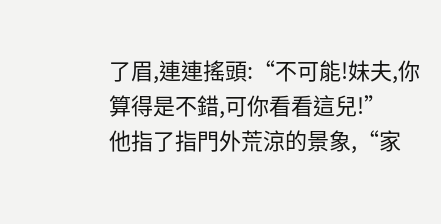了眉,連連搖頭:“不可能!妹夫,你算得是不錯,可你看看這兒!”
他指了指門外荒涼的景象,“家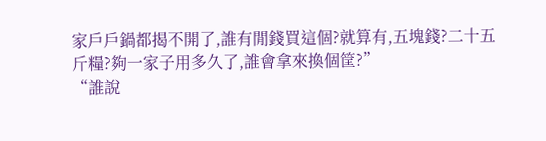家戶戶鍋都揭不開了,誰有閒錢買這個?就算有,五塊錢?二十五斤糧?夠一家子用多久了,誰會拿來換個筐?”
“誰說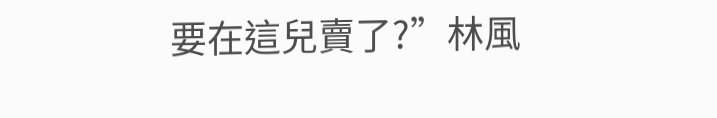要在這兒賣了?”林風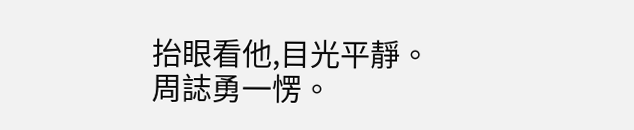抬眼看他,目光平靜。
周誌勇一愣。